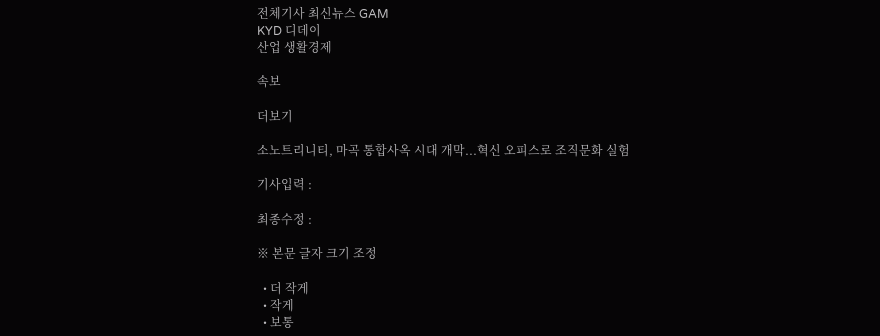전체기사 최신뉴스 GAM
KYD 디데이
산업 생활경제

속보

더보기

소노트리니티, 마곡 통합사옥 시대 개막...혁신 오피스로 조직문화 실험

기사입력 :

최종수정 :

※ 본문 글자 크기 조정

  • 더 작게
  • 작게
  • 보통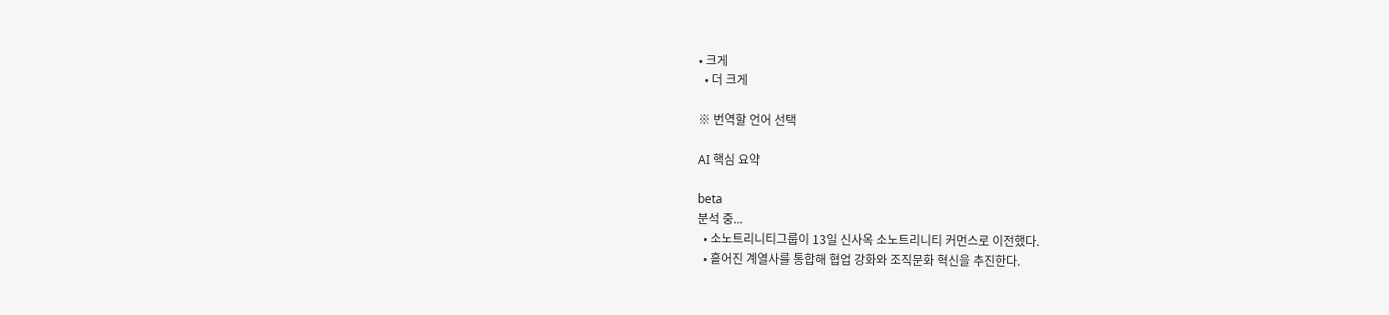• 크게
  • 더 크게

※ 번역할 언어 선택

AI 핵심 요약

beta
분석 중...
  • 소노트리니티그룹이 13일 신사옥 소노트리니티 커먼스로 이전했다.
  • 흩어진 계열사를 통합해 협업 강화와 조직문화 혁신을 추진한다.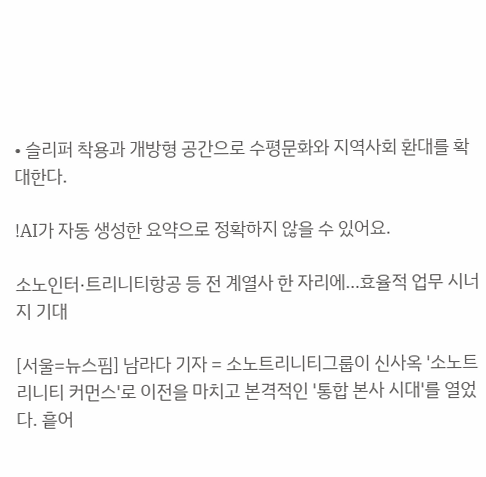• 슬리퍼 착용과 개방형 공간으로 수평문화와 지역사회 환대를 확대한다.

!AI가 자동 생성한 요약으로 정확하지 않을 수 있어요.

소노인터·트리니티항공 등 전 계열사 한 자리에…효율적 업무 시너지 기대

[서울=뉴스핌] 남라다 기자 = 소노트리니티그룹이 신사옥 '소노트리니티 커먼스'로 이전을 마치고 본격적인 '통합 본사 시대'를 열었다. 흩어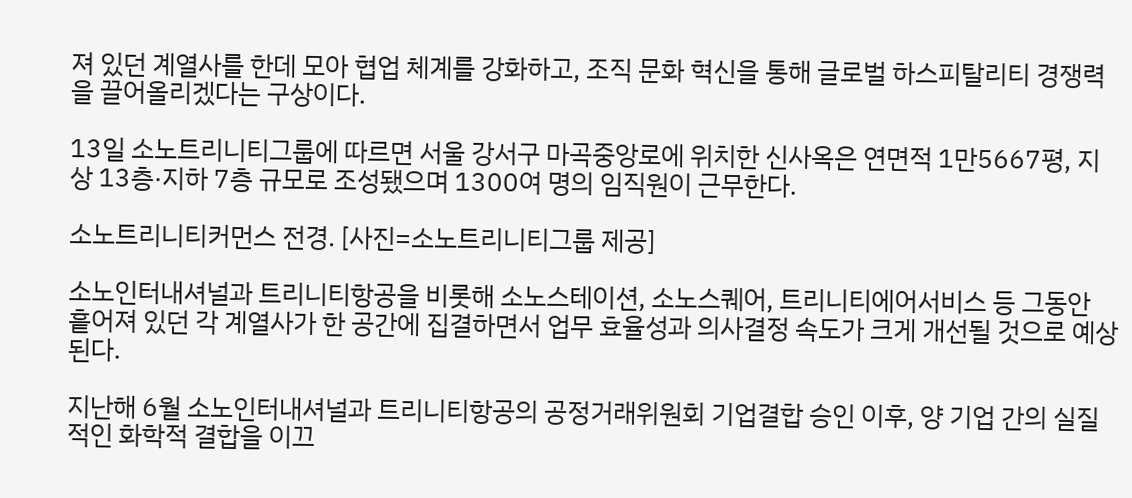져 있던 계열사를 한데 모아 협업 체계를 강화하고, 조직 문화 혁신을 통해 글로벌 하스피탈리티 경쟁력을 끌어올리겠다는 구상이다.

13일 소노트리니티그룹에 따르면 서울 강서구 마곡중앙로에 위치한 신사옥은 연면적 1만5667평, 지상 13층·지하 7층 규모로 조성됐으며 1300여 명의 임직원이 근무한다.

소노트리니티커먼스 전경. [사진=소노트리니티그룹 제공]

소노인터내셔널과 트리니티항공을 비롯해 소노스테이션, 소노스퀘어, 트리니티에어서비스 등 그동안 흩어져 있던 각 계열사가 한 공간에 집결하면서 업무 효율성과 의사결정 속도가 크게 개선될 것으로 예상된다.

지난해 6월 소노인터내셔널과 트리니티항공의 공정거래위원회 기업결합 승인 이후, 양 기업 간의 실질적인 화학적 결합을 이끄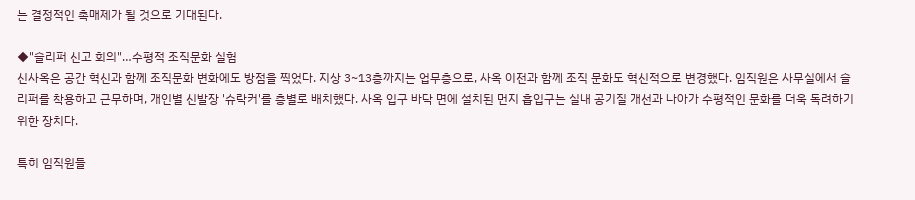는 결정적인 촉매제가 될 것으로 기대된다.

◆"슬리퍼 신고 회의"…수평적 조직문화 실험
신사옥은 공간 혁신과 함께 조직문화 변화에도 방점을 찍었다. 지상 3~13층까지는 업무층으로, 사옥 이전과 함께 조직 문화도 혁신적으로 변경했다. 임직원은 사무실에서 슬리퍼를 착용하고 근무하며, 개인별 신발장 '슈락커'를 층별로 배치했다. 사옥 입구 바닥 면에 설치된 먼지 흡입구는 실내 공기질 개선과 나아가 수평적인 문화를 더욱 독려하기 위한 장치다.

특히 임직원들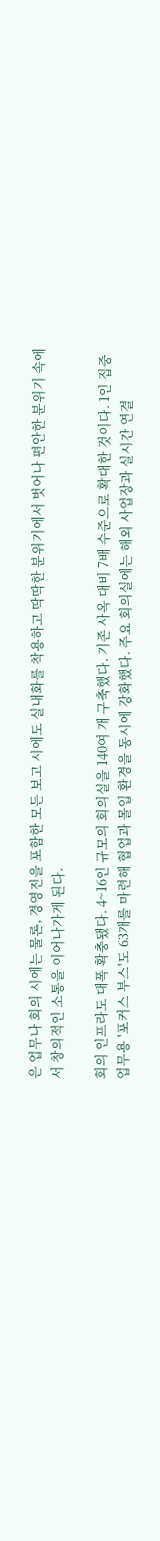은 업무나 회의 시에는 물론, 경영진을 포함한 모든 보고 시에도 실내화를 착용하고 딱딱한 분위기에서 벗어나 편안한 분위기 속에서 창의적인 소통을 이어나가게 된다.

회의 인프라도 대폭 확충됐다. 4~16인 규모의 회의실을 140여 개 구축했다. 기존 사옥 대비 7배 수준으로 확대한 것이다. 1인 집중 업무용 '포커스 부스'도 63개를 마련해 협업과 몰입 환경을 동시에 강화했다. 주요 회의실에는 해외 사업장과 실시간 연결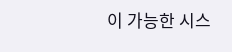이 가능한 시스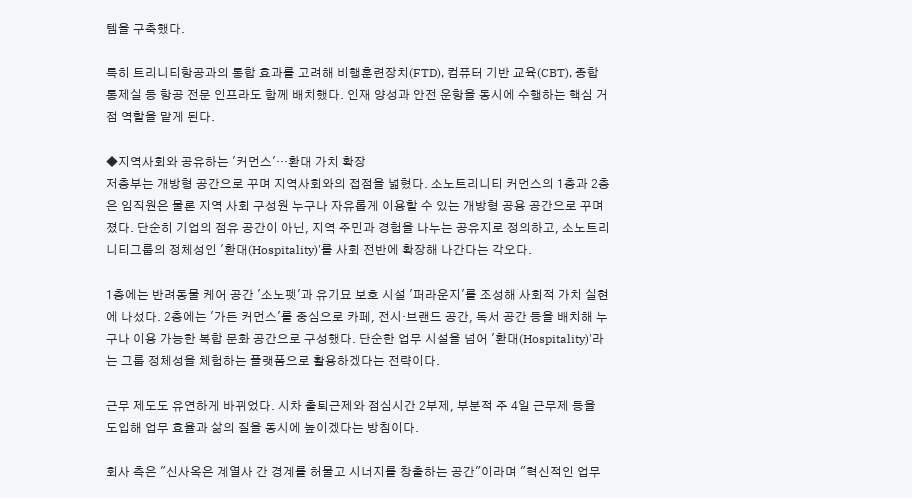템을 구축했다.

특히 트리니티항공과의 통합 효과를 고려해 비행훈련장치(FTD), 컴퓨터 기반 교육(CBT), 종합통제실 등 항공 전문 인프라도 함께 배치했다. 인재 양성과 안전 운항을 동시에 수행하는 핵심 거점 역할을 맡게 된다.

◆지역사회와 공유하는 '커먼스'…환대 가치 확장
저층부는 개방형 공간으로 꾸며 지역사회와의 접점을 넓혔다. 소노트리니티 커먼스의 1층과 2층은 임직원은 물론 지역 사회 구성원 누구나 자유롭게 이용할 수 있는 개방형 공용 공간으로 꾸며졌다. 단순히 기업의 점유 공간이 아닌, 지역 주민과 경험을 나누는 공유지로 정의하고, 소노트리니티그룹의 정체성인 '환대(Hospitality)'를 사회 전반에 확장해 나간다는 각오다.

1층에는 반려동물 케어 공간 '소노펫'과 유기묘 보호 시설 '퍼라운지'를 조성해 사회적 가치 실현에 나섰다. 2층에는 '가든 커먼스'를 중심으로 카페, 전시·브랜드 공간, 독서 공간 등을 배치해 누구나 이용 가능한 복합 문화 공간으로 구성했다. 단순한 업무 시설을 넘어 '환대(Hospitality)'라는 그룹 정체성을 체험하는 플랫폼으로 활용하겠다는 전략이다.

근무 제도도 유연하게 바뀌었다. 시차 출퇴근제와 점심시간 2부제, 부분적 주 4일 근무제 등을 도입해 업무 효율과 삶의 질을 동시에 높이겠다는 방침이다.

회사 측은 "신사옥은 계열사 간 경계를 허물고 시너지를 창출하는 공간"이라며 "혁신적인 업무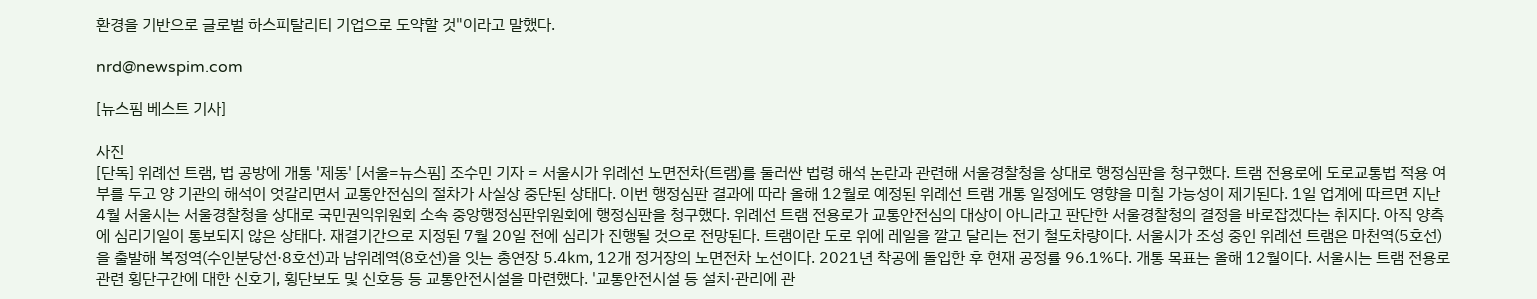환경을 기반으로 글로벌 하스피탈리티 기업으로 도약할 것"이라고 말했다.

nrd@newspim.com

[뉴스핌 베스트 기사]

사진
[단독] 위례선 트램, 법 공방에 개통 '제동' [서울=뉴스핌] 조수민 기자 = 서울시가 위례선 노면전차(트램)를 둘러싼 법령 해석 논란과 관련해 서울경찰청을 상대로 행정심판을 청구했다. 트램 전용로에 도로교통법 적용 여부를 두고 양 기관의 해석이 엇갈리면서 교통안전심의 절차가 사실상 중단된 상태다. 이번 행정심판 결과에 따라 올해 12월로 예정된 위례선 트램 개통 일정에도 영향을 미칠 가능성이 제기된다. 1일 업계에 따르면 지난 4월 서울시는 서울경찰청을 상대로 국민권익위원회 소속 중앙행정심판위원회에 행정심판을 청구했다. 위례선 트램 전용로가 교통안전심의 대상이 아니라고 판단한 서울경찰청의 결정을 바로잡겠다는 취지다. 아직 양측에 심리기일이 통보되지 않은 상태다. 재결기간으로 지정된 7월 20일 전에 심리가 진행될 것으로 전망된다. 트램이란 도로 위에 레일을 깔고 달리는 전기 철도차량이다. 서울시가 조성 중인 위례선 트램은 마천역(5호선)을 출발해 복정역(수인분당선·8호선)과 남위례역(8호선)을 잇는 총연장 5.4㎞, 12개 정거장의 노면전차 노선이다. 2021년 착공에 돌입한 후 현재 공정률 96.1%다. 개통 목표는 올해 12월이다. 서울시는 트램 전용로 관련 횡단구간에 대한 신호기, 횡단보도 및 신호등 등 교통안전시설을 마련했다. '교통안전시설 등 설치·관리에 관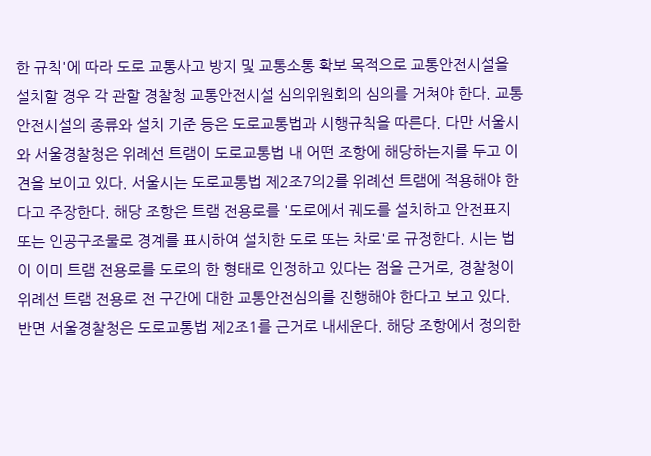한 규칙'에 따라 도로 교통사고 방지 및 교통소통 확보 목적으로 교통안전시설을 설치할 경우 각 관할 경찰청 교통안전시설 심의위원회의 심의를 거쳐야 한다. 교통안전시설의 종류와 설치 기준 등은 도로교통법과 시행규칙을 따른다. 다만 서울시와 서울경찰청은 위례선 트램이 도로교통법 내 어떤 조항에 해당하는지를 두고 이견을 보이고 있다. 서울시는 도로교통법 제2조7의2를 위례선 트램에 적용해야 한다고 주장한다. 해당 조항은 트램 전용로를 '도로에서 궤도를 설치하고 안전표지 또는 인공구조물로 경계를 표시하여 설치한 도로 또는 차로'로 규정한다. 시는 법이 이미 트램 전용로를 도로의 한 형태로 인정하고 있다는 점을 근거로, 경찰청이 위례선 트램 전용로 전 구간에 대한 교통안전심의를 진행해야 한다고 보고 있다. 반면 서울경찰청은 도로교통법 제2조1를 근거로 내세운다. 해당 조항에서 정의한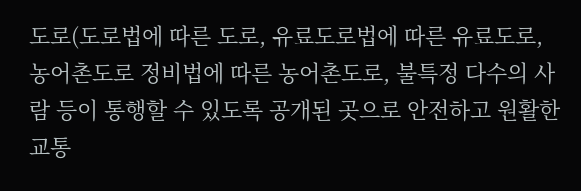도로(도로법에 따른 도로, 유료도로법에 따른 유료도로, 농어촌도로 정비법에 따른 농어촌도로, 불특정 다수의 사람 등이 통행할 수 있도록 공개된 곳으로 안전하고 원활한 교통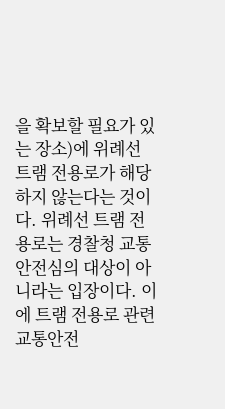을 확보할 필요가 있는 장소)에 위례선 트램 전용로가 해당하지 않는다는 것이다. 위례선 트램 전용로는 경찰청 교통안전심의 대상이 아니라는 입장이다. 이에 트램 전용로 관련 교통안전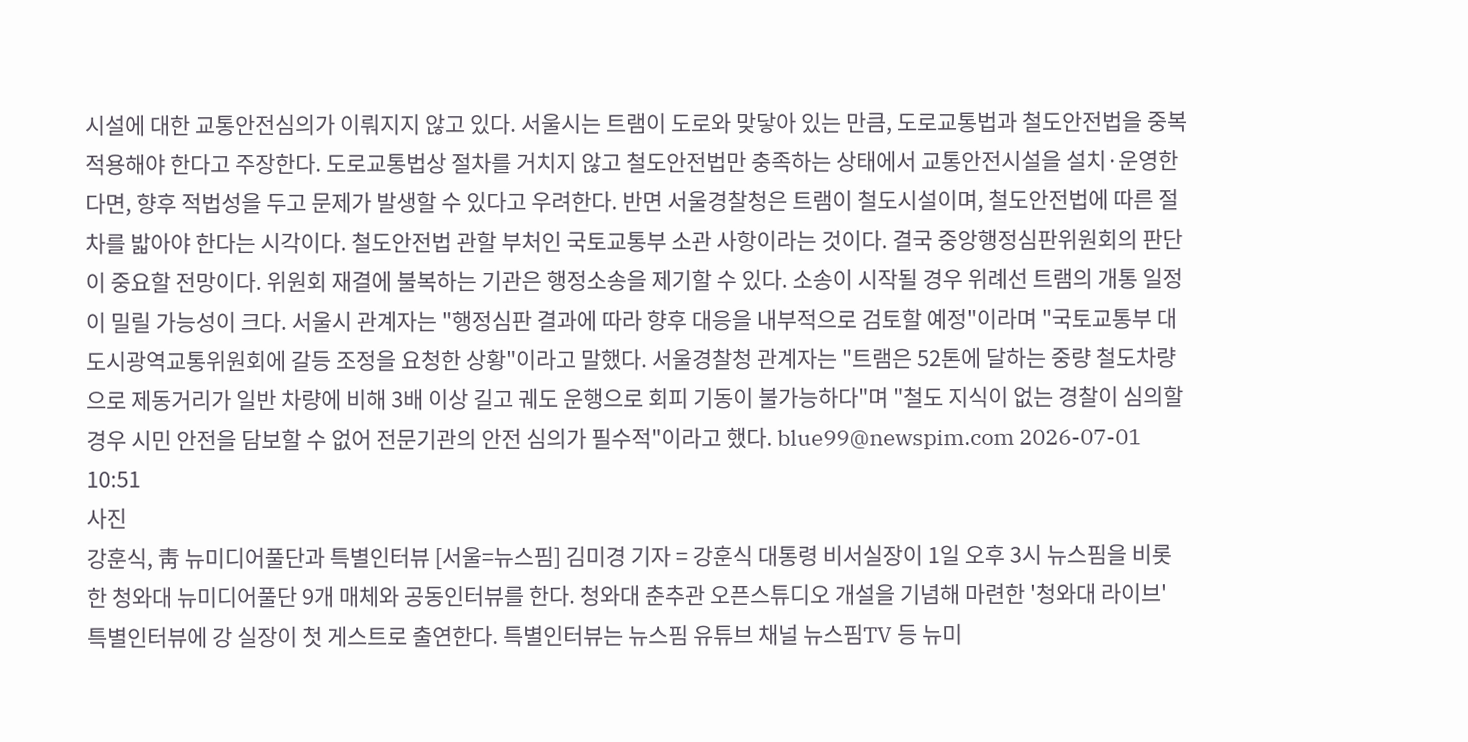시설에 대한 교통안전심의가 이뤄지지 않고 있다. 서울시는 트램이 도로와 맞닿아 있는 만큼, 도로교통법과 철도안전법을 중복 적용해야 한다고 주장한다. 도로교통법상 절차를 거치지 않고 철도안전법만 충족하는 상태에서 교통안전시설을 설치·운영한다면, 향후 적법성을 두고 문제가 발생할 수 있다고 우려한다. 반면 서울경찰청은 트램이 철도시설이며, 철도안전법에 따른 절차를 밟아야 한다는 시각이다. 철도안전법 관할 부처인 국토교통부 소관 사항이라는 것이다. 결국 중앙행정심판위원회의 판단이 중요할 전망이다. 위원회 재결에 불복하는 기관은 행정소송을 제기할 수 있다. 소송이 시작될 경우 위례선 트램의 개통 일정이 밀릴 가능성이 크다. 서울시 관계자는 "행정심판 결과에 따라 향후 대응을 내부적으로 검토할 예정"이라며 "국토교통부 대도시광역교통위원회에 갈등 조정을 요청한 상황"이라고 말했다. 서울경찰청 관계자는 "트램은 52톤에 달하는 중량 철도차량으로 제동거리가 일반 차량에 비해 3배 이상 길고 궤도 운행으로 회피 기동이 불가능하다"며 "철도 지식이 없는 경찰이 심의할 경우 시민 안전을 담보할 수 없어 전문기관의 안전 심의가 필수적"이라고 했다. blue99@newspim.com 2026-07-01 10:51
사진
강훈식, 靑 뉴미디어풀단과 특별인터뷰 [서울=뉴스핌] 김미경 기자 = 강훈식 대통령 비서실장이 1일 오후 3시 뉴스핌을 비롯한 청와대 뉴미디어풀단 9개 매체와 공동인터뷰를 한다. 청와대 춘추관 오픈스튜디오 개설을 기념해 마련한 '청와대 라이브' 특별인터뷰에 강 실장이 첫 게스트로 출연한다. 특별인터뷰는 뉴스핌 유튜브 채널 뉴스핌TV 등 뉴미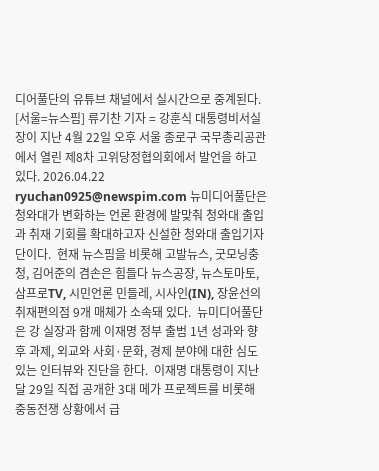디어풀단의 유튜브 채널에서 실시간으로 중계된다.  [서울=뉴스핌] 류기찬 기자 = 강훈식 대통령비서실장이 지난 4월 22일 오후 서울 종로구 국무총리공관에서 열린 제8차 고위당정협의회에서 발언을 하고 있다. 2026.04.22 ryuchan0925@newspim.com 뉴미디어풀단은 청와대가 변화하는 언론 환경에 발맞춰 청와대 출입과 취재 기회를 확대하고자 신설한 청와대 출입기자단이다.  현재 뉴스핌을 비롯해 고발뉴스, 굿모닝충청, 김어준의 겸손은 힘들다 뉴스공장, 뉴스토마토, 삼프로TV, 시민언론 민들레, 시사인(IN), 장윤선의 취재편의점 9개 매체가 소속돼 있다.  뉴미디어풀단은 강 실장과 함께 이재명 정부 출범 1년 성과와 향후 과제, 외교와 사회·문화, 경제 분야에 대한 심도 있는 인터뷰와 진단을 한다.  이재명 대통령이 지난달 29일 직접 공개한 3대 메가 프로젝트를 비롯해 중동전쟁 상황에서 급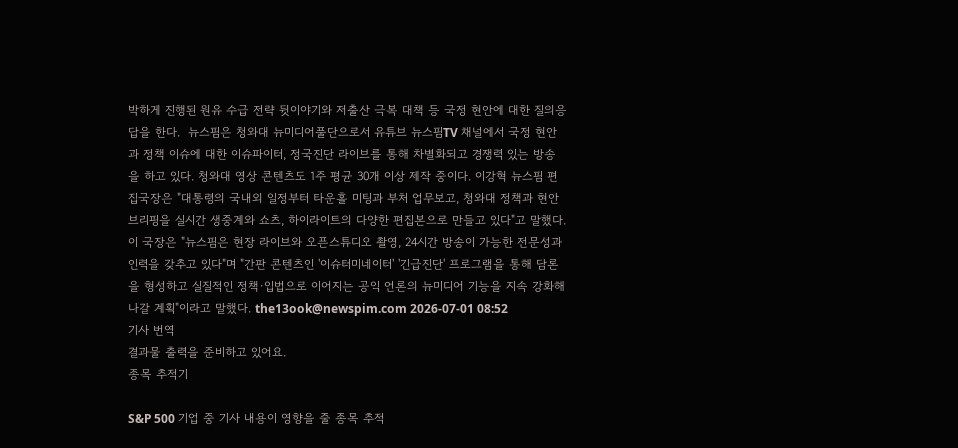박하게 진행된 원유 수급 전략 뒷이야기와 저출산 극복 대책 등 국정 현안에 대한 질의응답을 한다.  뉴스핌은 청와대 뉴미디어풀단으로서 유튜브 뉴스핌TV 채널에서 국정 현안과 정책 이슈에 대한 이슈파이터, 정국진단 라이브를 통해 차별화되고 경쟁력 있는 방송을 하고 있다. 청와대 영상 콘텐츠도 1주 평균 30개 이상 제작 중이다. 이강혁 뉴스핌 편집국장은 "대통령의 국내외 일정부터 타운홀 미팅과 부처 업무보고, 청와대 정책과 현안 브리핑을 실시간 생중계와 쇼츠, 하이라이트의 다양한 편집본으로 만들고 있다"고 말했다. 이 국장은 "뉴스핌은 현장 라이브와 오픈스튜디오 촬영, 24시간 방송이 가능한 전문성과 인력을 갖추고 있다"며 "간판 콘텐츠인 '이슈터미네이터' '긴급진단' 프로그램을 통해 담론을 형성하고 실질적인 정책·입법으로 이어지는 공익 언론의 뉴미디어 기능을 지속 강화해 나갈 계획"이라고 말했다. the13ook@newspim.com 2026-07-01 08:52
기사 번역
결과물 출력을 준비하고 있어요.
종목 추적기

S&P 500 기업 중 기사 내용이 영향을 줄 종목 추적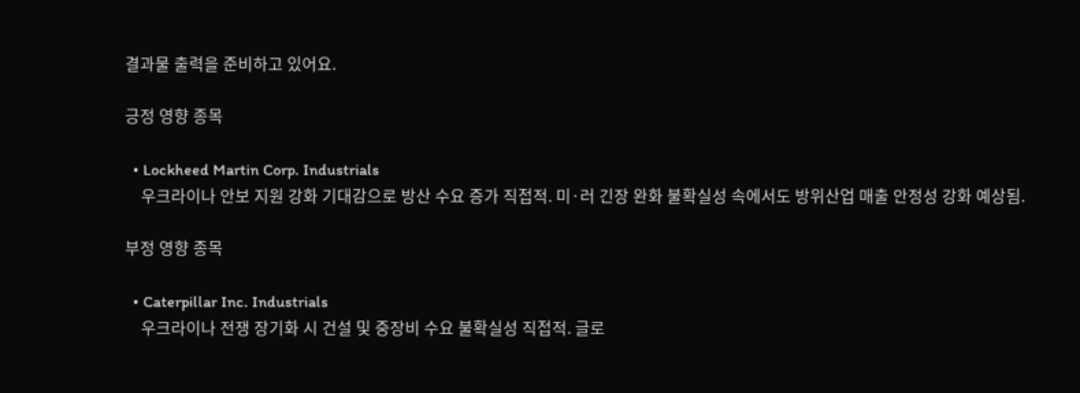결과물 출력을 준비하고 있어요.

긍정 영향 종목

  • Lockheed Martin Corp. Industrials
    우크라이나 안보 지원 강화 기대감으로 방산 수요 증가 직접적. 미·러 긴장 완화 불확실성 속에서도 방위산업 매출 안정성 강화 예상됨.

부정 영향 종목

  • Caterpillar Inc. Industrials
    우크라이나 전쟁 장기화 시 건설 및 중장비 수요 불확실성 직접적. 글로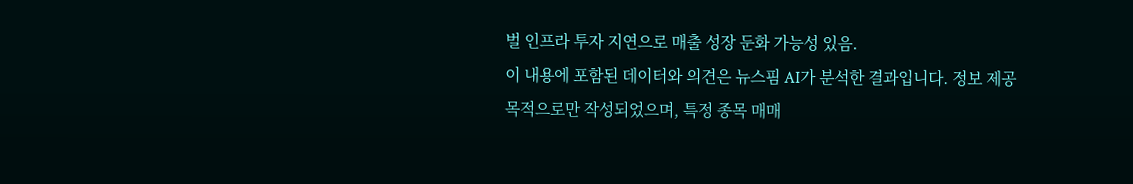벌 인프라 투자 지연으로 매출 성장 둔화 가능성 있음.
이 내용에 포함된 데이터와 의견은 뉴스핌 AI가 분석한 결과입니다. 정보 제공 목적으로만 작성되었으며, 특정 종목 매매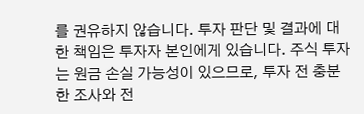를 권유하지 않습니다. 투자 판단 및 결과에 대한 책임은 투자자 본인에게 있습니다. 주식 투자는 원금 손실 가능성이 있으므로, 투자 전 충분한 조사와 전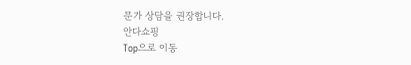문가 상담을 권장합니다.
안다쇼핑
Top으로 이동